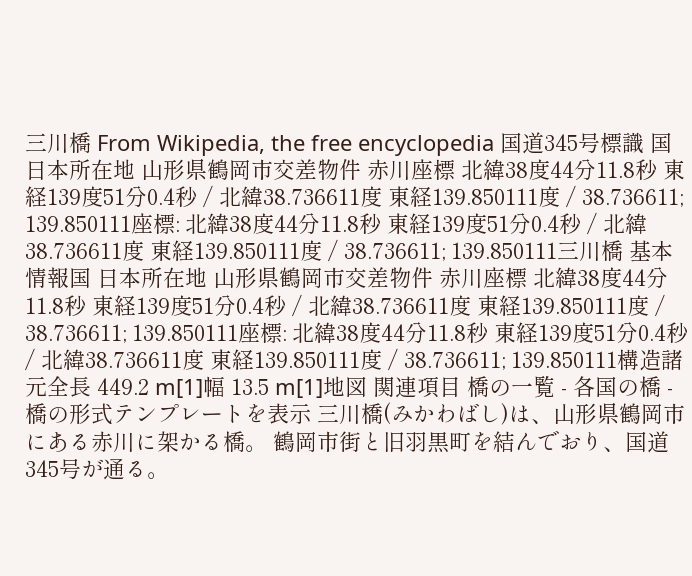三川橋 From Wikipedia, the free encyclopedia 国道345号標識 国 日本所在地 山形県鶴岡市交差物件 赤川座標 北緯38度44分11.8秒 東経139度51分0.4秒 / 北緯38.736611度 東経139.850111度 / 38.736611; 139.850111座標: 北緯38度44分11.8秒 東経139度51分0.4秒 / 北緯38.736611度 東経139.850111度 / 38.736611; 139.850111三川橋 基本情報国 日本所在地 山形県鶴岡市交差物件 赤川座標 北緯38度44分11.8秒 東経139度51分0.4秒 / 北緯38.736611度 東経139.850111度 / 38.736611; 139.850111座標: 北緯38度44分11.8秒 東経139度51分0.4秒 / 北緯38.736611度 東経139.850111度 / 38.736611; 139.850111構造諸元全長 449.2 m[1]幅 13.5 m[1]地図 関連項目 橋の一覧 - 各国の橋 - 橋の形式テンプレートを表示 三川橋(みかわばし)は、山形県鶴岡市にある赤川に架かる橋。 鶴岡市街と旧羽黒町を結んでおり、国道345号が通る。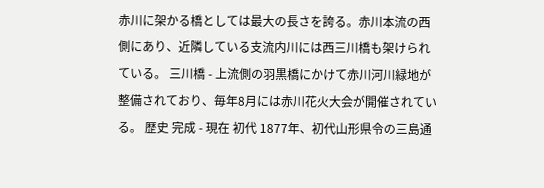赤川に架かる橋としては最大の長さを誇る。赤川本流の西側にあり、近隣している支流内川には西三川橋も架けられている。 三川橋 - 上流側の羽黒橋にかけて赤川河川緑地が整備されており、毎年8月には赤川花火大会が開催されている。 歴史 完成 - 現在 初代 1877年、初代山形県令の三島通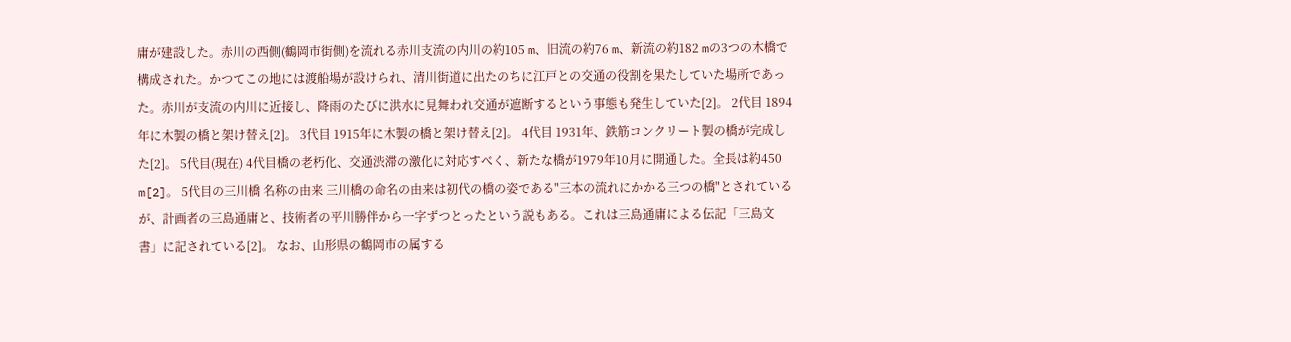庸が建設した。赤川の西側(鶴岡市街側)を流れる赤川支流の内川の約105 m、旧流の約76 m、新流の約182 mの3つの木橋で構成された。かつてこの地には渡船場が設けられ、清川街道に出たのちに江戸との交通の役割を果たしていた場所であった。赤川が支流の内川に近接し、降雨のたびに洪水に見舞われ交通が遮断するという事態も発生していた[2]。 2代目 1894年に木製の橋と架け替え[2]。 3代目 1915年に木製の橋と架け替え[2]。 4代目 1931年、鉄筋コンクリート製の橋が完成した[2]。 5代目(現在) 4代目橋の老朽化、交通渋滞の激化に対応すべく、新たな橋が1979年10月に開通した。全長は約450 m[2]。 5代目の三川橋 名称の由来 三川橋の命名の由来は初代の橋の姿である"三本の流れにかかる三つの橋"とされているが、計画者の三島通庸と、技術者の平川勝伴から一字ずつとったという説もある。これは三島通庸による伝記「三島文書」に記されている[2]。 なお、山形県の鶴岡市の属する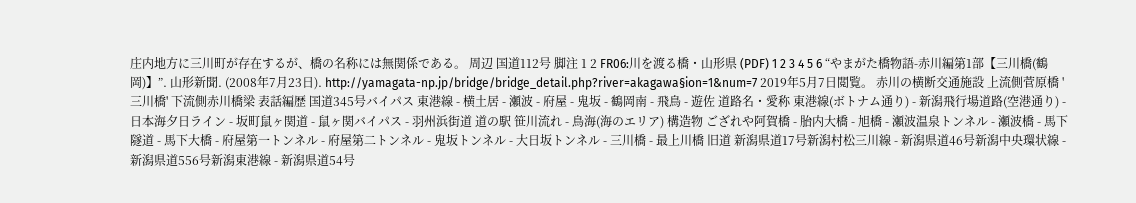庄内地方に三川町が存在するが、橋の名称には無関係である。 周辺 国道112号 脚注 1 2 FR06:川を渡る橋・山形県 (PDF) 1 2 3 4 5 6 “やまがた橋物語-赤川編第1部【三川橋(鶴岡)】”. 山形新聞. (2008年7月23日). http://yamagata-np.jp/bridge/bridge_detail.php?river=akagawa§ion=1&num=7 2019年5月7日閲覧。 赤川の横断交通施設 上流側菅原橋 '三川橋' 下流側赤川橋梁 表話編歴 国道345号バイパス 東港線 - 横土居 - 瀬波 - 府屋 - 鬼坂 - 鶴岡南 - 飛鳥 - 遊佐 道路名・愛称 東港線(ボトナム通り) - 新潟飛行場道路(空港通り) - 日本海夕日ライン - 坂町鼠ヶ関道 - 鼠ヶ関バイパス - 羽州浜街道 道の駅 笹川流れ - 鳥海(海のエリア) 構造物 ござれや阿賀橋 - 胎内大橋 - 旭橋 - 瀬波温泉トンネル - 瀬波橋 - 馬下隧道 - 馬下大橋 - 府屋第一トンネル - 府屋第二トンネル - 鬼坂トンネル - 大日坂トンネル - 三川橋 - 最上川橋 旧道 新潟県道17号新潟村松三川線 - 新潟県道46号新潟中央環状線 - 新潟県道556号新潟東港線 - 新潟県道54号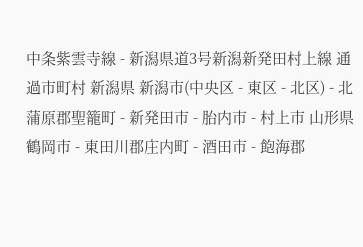中条紫雲寺線 - 新潟県道3号新潟新発田村上線 通過市町村 新潟県 新潟市(中央区 - 東区 - 北区) - 北蒲原郡聖籠町 - 新発田市 - 胎内市 - 村上市 山形県 鶴岡市 - 東田川郡庄内町 - 酒田市 - 飽海郡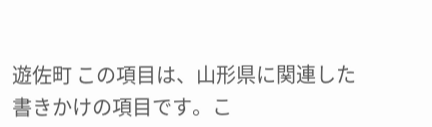遊佐町 この項目は、山形県に関連した書きかけの項目です。こ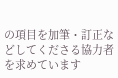の項目を加筆・訂正などしてくださる協力者を求めています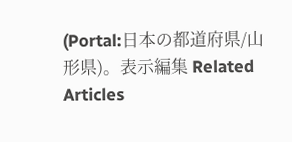(Portal:日本の都道府県/山形県)。表示編集 Related Articles